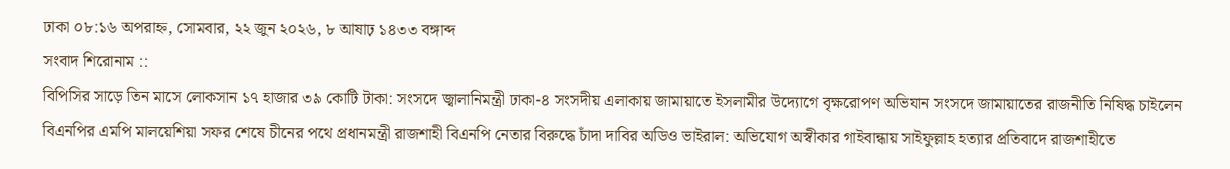ঢাকা ০৮:১৬ অপরাহ্ন, সোমবার, ২২ জুন ২০২৬, ৮ আষাঢ় ১৪৩৩ বঙ্গাব্দ
সংবাদ শিরোনাম ::
বিপিসির সাড়ে তিন মাসে লোকসান ১৭ হাজার ৩৯ কোটি টাকা: সংসদে জ্বালানিমন্ত্রী ঢাকা-৪ সংসদীয় এলাকায় জামায়াতে ইসলামীর উদ্যোগে বৃক্ষরোপণ অভিযান সংসদে জামায়াতের রাজনীতি নিষিদ্ধ চাইলেন বিএনপির এমপি মালয়েশিয়া সফর শেষে চীনের পথে প্রধানমন্ত্রী রাজশাহী বিএনপি নেতার বিরুদ্ধে চাঁদা দাবির অডিও ভাইরাল: অভিযোগ অস্বীকার গাইবান্ধায় সাইফুল্লাহ হত্যার প্রতিবাদে রাজশাহীতে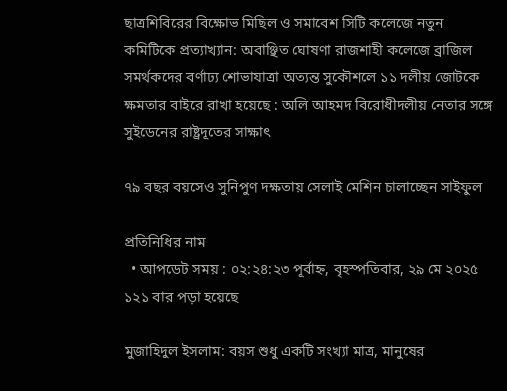ছাত্রশিবিরের বিক্ষোভ মিছিল ও সমাবেশ সিটি কলেজে নতুন কমিটিকে প্রত্যাখ্যান: অবাঞ্ছিত ঘোষণা রাজশাহী কলেজে ব্রাজিল সমর্থকদের বর্ণাঢ্য শোভাযাত্রা অত্যন্ত সুকৌশলে ১১ দলীয় জোটকে ক্ষমতার বাইরে রাখা হয়েছে : অলি আহমদ বিরোধীদলীয় নেতার সঙ্গে সুইডেনের রাষ্ট্রদূতের সাক্ষাৎ

৭৯ বছর বয়সেও সুনিপুণ দক্ষতায় সেলাই মেশিন চালাচ্ছেন সাইফুল

প্রতিনিধির নাম
  • আপডেট সময় : ০২:২৪:২৩ পূর্বাহ্ন, বৃহস্পতিবার, ২৯ মে ২০২৫ ১২১ বার পড়া হয়েছে

মুজাহিদুল ইসলাম: বয়স শুধু একটি সংখ্যা মাত্র, মানুষের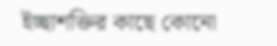ইচ্ছাশক্তির কাছে কোনো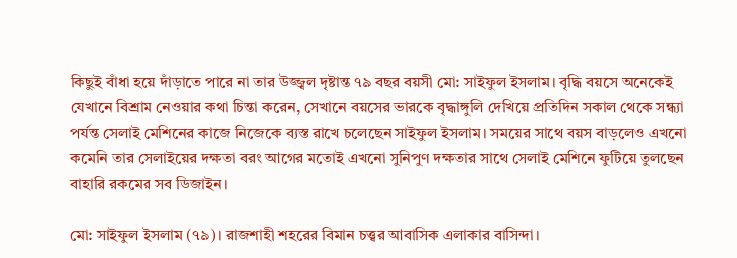কিছুই বাঁধা হয়ে দাঁড়াতে পারে না তার উজ্জ্বল দৃষ্টান্ত ৭৯ বছর বয়সী মো: সাইফুল ইসলাম। বৃদ্ধি বয়সে অনেকেই যেখানে বিশ্রাম নেওয়ার কথা চিন্তা করেন, সেখানে বয়সের ভারকে বৃদ্ধাঙ্গুলি দেখিয়ে প্রতিদিন সকাল থেকে সন্ধ্যা পর্যন্ত সেলাই মেশিনের কাজে নিজেকে ব্যস্ত রাখে চলেছেন সাইফুল ইসলাম। সময়ের সাথে বয়স বাড়লেও এখনো কমেনি তার সেলাইয়ের দক্ষতা বরং আগের মতোই এখনো সুনিপুণ দক্ষতার সাথে সেলাই মেশিনে ফুটিয়ে তুলছেন বাহারি রকমের সব ডিজাইন।

মো: সাইফুল ইসলাম (৭৯)। রাজশাহী শহরের বিমান চত্ত্বর আবাসিক এলাকার বাসিন্দা।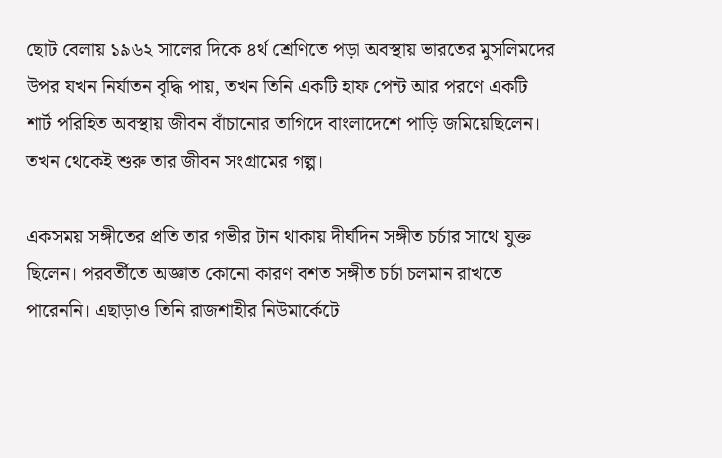ছোট বেলায় ১৯৬২ সালের দিকে ৪র্থ শ্রেণিতে পড়া অবস্থায় ভারতের মুসলিমদের উপর যখন নির্যাতন বৃদ্ধি পায়, তখন তিনি একটি হাফ পেন্ট আর পরণে একটি শার্ট পরিহিত অবস্থায় জীবন বাঁচানোর তাগিদে বাংলাদেশে পাড়ি জমিয়েছিলেন। তখন থেকেই শুরু তার জীবন সংগ্রামের গল্প।

একসময় সঙ্গীতের প্রতি তার গভীর টান থাকায় দীর্ঘদিন সঙ্গীত চর্চার সাথে যুক্ত ছিলেন। পরবর্তীতে অজ্ঞাত কোনো কারণ বশত সঙ্গীত চর্চা চলমান রাখতে পারেননি। এছাড়াও তিনি রাজশাহীর নিউমার্কেটে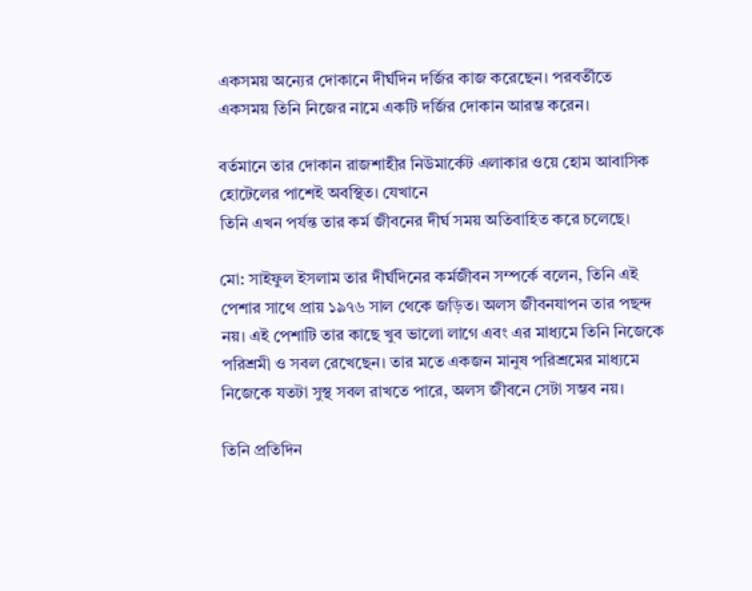একসময় অন্যের দোকানে দীর্ঘদিন দর্জির কাজ করেছেন। পরবর্তীতে একসময় তিনি নিজের নামে একটি দর্জির দোকান আরম্ভ করেন।

বর্তমানে তার দোকান রাজশাহীর নিউমার্কেট এলাকার ওয়ে হোম আবাসিক হোটেলের পাশেই অবস্থিত। যেখানে
তিনি এখন পর্যন্ত তার কর্ম জীবনের দীর্ঘ সময় অতিবাহিত করে চলেছে।

মো: সাইফুল ইসলাম তার দীর্ঘদিনের কর্মজীবন সম্পর্কে বলেন, তিনি এই পেশার সাথে প্রায় ১৯৭৬ সাল থেকে জড়িত। অলস জীবনযাপন তার পছন্দ নয়। এই পেশাটি তার কাছে খুব ভালো লাগে এবং এর মাধ্যমে তিনি নিজেকে পরিশ্রমী ও সবল রেখেছেন। তার মতে একজন মানুষ পরিশ্রমের মাধ্যমে নিজেকে যতটা সুস্থ সবল রাখতে পারে, অলস জীবনে সেটা সম্ভব নয়।

তিনি প্রতিদিন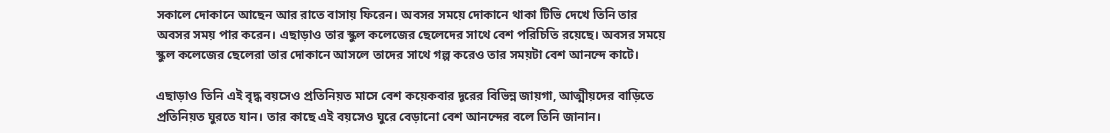সকালে দোকানে আছেন আর রাতে বাসায় ফিরেন। অবসর সময়ে দোকানে থাকা টিভি দেখে তিনি তার অবসর সময় পার করেন। এছাড়াও তার স্কুল কলেজের ছেলেদের সাথে বেশ পরিচিতি রয়েছে। অবসর সময়ে স্কুল কলেজের ছেলেরা তার দোকানে আসলে তাদের সাথে গল্প করেও তার সময়টা বেশ আনন্দে কাটে।

এছাড়াও তিনি এই বৃদ্ধ বয়সেও প্রতিনিয়ত মাসে বেশ কয়েকবার দূরের বিভিন্ন জায়গা, আত্মীয়দের বাড়িতে প্রতিনিয়ত ঘুরতে যান। তার কাছে এই বয়সেও ঘুরে বেড়ানো বেশ আনন্দের বলে তিনি জানান।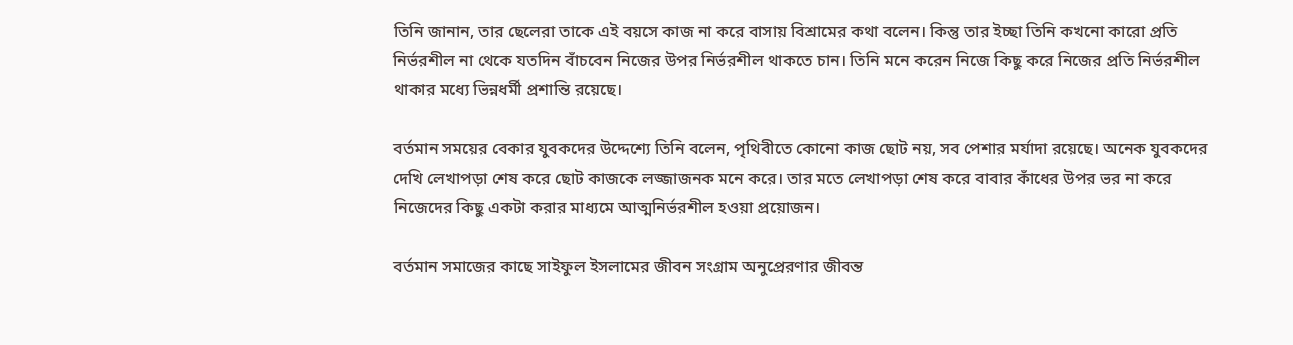তিনি জানান, তার ছেলেরা তাকে এই বয়সে কাজ না করে বাসায় বিশ্রামের কথা বলেন। কিন্তু তার ইচ্ছা তিনি কখনো কারো প্রতি নির্ভরশীল না থেকে যতদিন বাঁচবেন নিজের উপর নির্ভরশীল থাকতে চান। তিনি মনে করেন নিজে কিছু করে নিজের প্রতি নির্ভরশীল থাকার মধ্যে ভিন্নধর্মী প্রশান্তি রয়েছে।

বর্তমান সময়ের বেকার যুবকদের উদ্দেশ্যে তিনি বলেন, পৃথিবীতে কোনো কাজ ছোট নয়, সব পেশার মর্যাদা রয়েছে। অনেক যুবকদের দেখি লেখাপড়া শেষ করে ছোট কাজকে লজ্জাজনক মনে করে। তার মতে লেখাপড়া শেষ করে বাবার কাঁধের উপর ভর না করে নিজেদের কিছু একটা করার মাধ্যমে আত্মনির্ভরশীল হওয়া প্রয়োজন।

বর্তমান সমাজের কাছে সাইফুল ইসলামের জীবন সংগ্রাম অনুপ্রেরণার জীবন্ত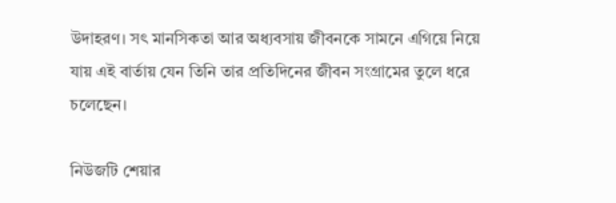উদাহরণ। সৎ মানসিকতা আর অধ্যবসায় জীবনকে সামনে এগিয়ে নিয়ে যায় এই বার্তায় যেন তিনি তার প্রতিদিনের জীবন সংগ্রামের তুলে ধরে চলেছেন।

নিউজটি শেয়ার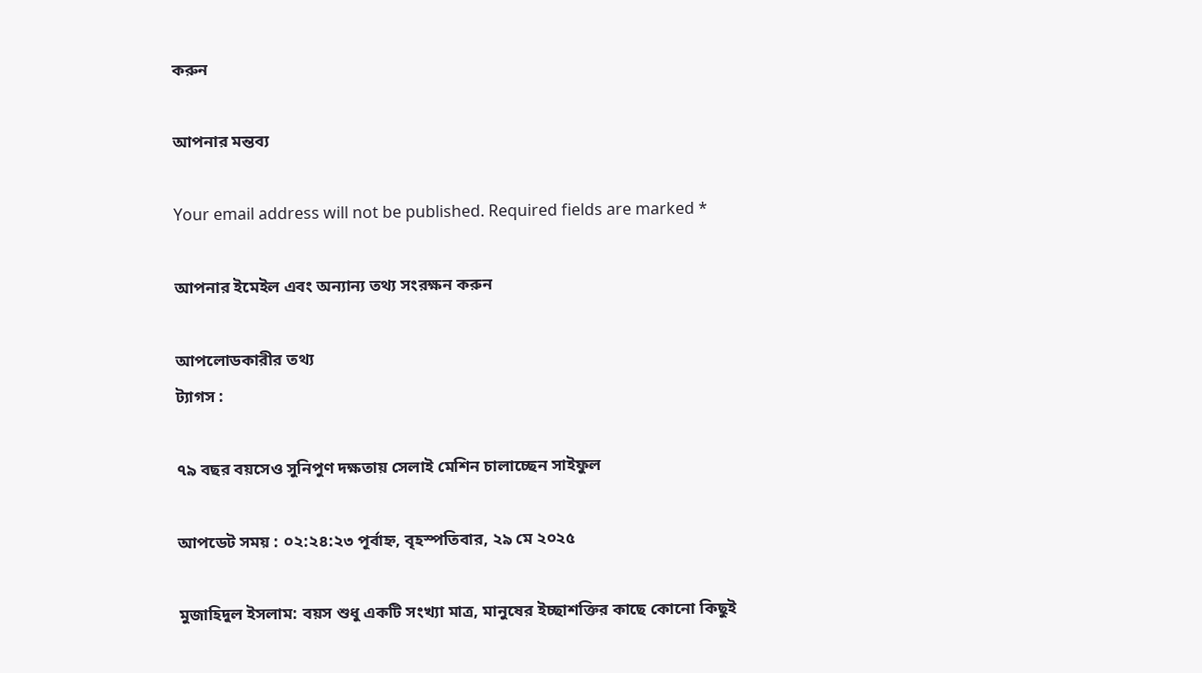করুন

আপনার মন্তব্য

Your email address will not be published. Required fields are marked *

আপনার ইমেইল এবং অন্যান্য তথ্য সংরক্ষন করুন

আপলোডকারীর তথ্য
ট্যাগস :

৭৯ বছর বয়সেও সুনিপুণ দক্ষতায় সেলাই মেশিন চালাচ্ছেন সাইফুল

আপডেট সময় : ০২:২৪:২৩ পূর্বাহ্ন, বৃহস্পতিবার, ২৯ মে ২০২৫

মুজাহিদুল ইসলাম: বয়স শুধু একটি সংখ্যা মাত্র, মানুষের ইচ্ছাশক্তির কাছে কোনো কিছুই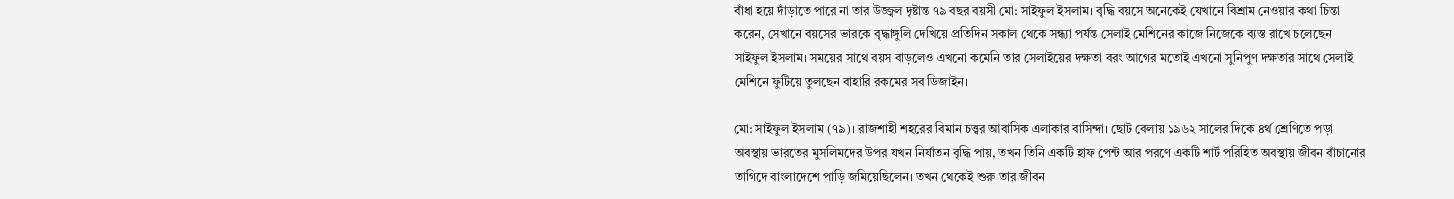বাঁধা হয়ে দাঁড়াতে পারে না তার উজ্জ্বল দৃষ্টান্ত ৭৯ বছর বয়সী মো: সাইফুল ইসলাম। বৃদ্ধি বয়সে অনেকেই যেখানে বিশ্রাম নেওয়ার কথা চিন্তা করেন, সেখানে বয়সের ভারকে বৃদ্ধাঙ্গুলি দেখিয়ে প্রতিদিন সকাল থেকে সন্ধ্যা পর্যন্ত সেলাই মেশিনের কাজে নিজেকে ব্যস্ত রাখে চলেছেন সাইফুল ইসলাম। সময়ের সাথে বয়স বাড়লেও এখনো কমেনি তার সেলাইয়ের দক্ষতা বরং আগের মতোই এখনো সুনিপুণ দক্ষতার সাথে সেলাই মেশিনে ফুটিয়ে তুলছেন বাহারি রকমের সব ডিজাইন।

মো: সাইফুল ইসলাম (৭৯)। রাজশাহী শহরের বিমান চত্ত্বর আবাসিক এলাকার বাসিন্দা। ছোট বেলায় ১৯৬২ সালের দিকে ৪র্থ শ্রেণিতে পড়া অবস্থায় ভারতের মুসলিমদের উপর যখন নির্যাতন বৃদ্ধি পায়, তখন তিনি একটি হাফ পেন্ট আর পরণে একটি শার্ট পরিহিত অবস্থায় জীবন বাঁচানোর তাগিদে বাংলাদেশে পাড়ি জমিয়েছিলেন। তখন থেকেই শুরু তার জীবন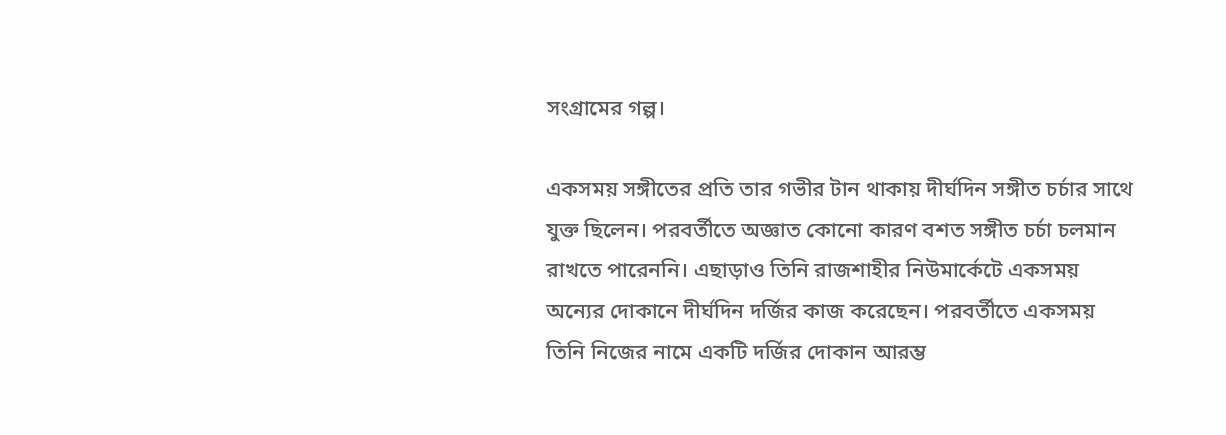সংগ্রামের গল্প।

একসময় সঙ্গীতের প্রতি তার গভীর টান থাকায় দীর্ঘদিন সঙ্গীত চর্চার সাথে যুক্ত ছিলেন। পরবর্তীতে অজ্ঞাত কোনো কারণ বশত সঙ্গীত চর্চা চলমান রাখতে পারেননি। এছাড়াও তিনি রাজশাহীর নিউমার্কেটে একসময় অন্যের দোকানে দীর্ঘদিন দর্জির কাজ করেছেন। পরবর্তীতে একসময় তিনি নিজের নামে একটি দর্জির দোকান আরম্ভ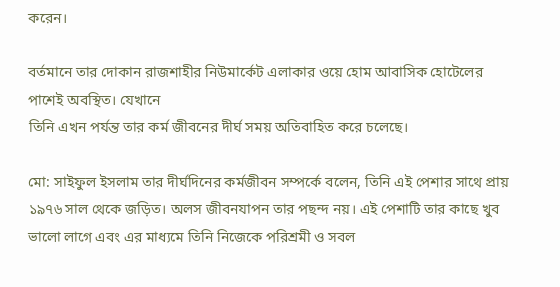করেন।

বর্তমানে তার দোকান রাজশাহীর নিউমার্কেট এলাকার ওয়ে হোম আবাসিক হোটেলের পাশেই অবস্থিত। যেখানে
তিনি এখন পর্যন্ত তার কর্ম জীবনের দীর্ঘ সময় অতিবাহিত করে চলেছে।

মো: সাইফুল ইসলাম তার দীর্ঘদিনের কর্মজীবন সম্পর্কে বলেন, তিনি এই পেশার সাথে প্রায় ১৯৭৬ সাল থেকে জড়িত। অলস জীবনযাপন তার পছন্দ নয়। এই পেশাটি তার কাছে খুব ভালো লাগে এবং এর মাধ্যমে তিনি নিজেকে পরিশ্রমী ও সবল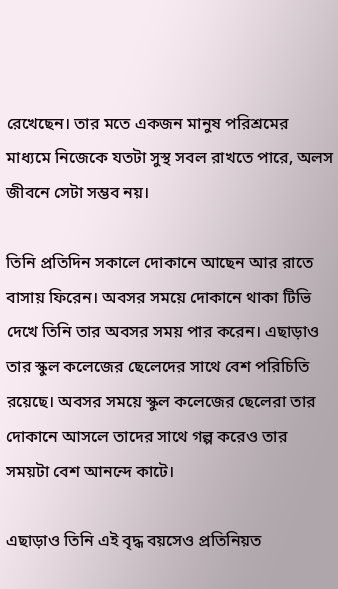রেখেছেন। তার মতে একজন মানুষ পরিশ্রমের মাধ্যমে নিজেকে যতটা সুস্থ সবল রাখতে পারে, অলস জীবনে সেটা সম্ভব নয়।

তিনি প্রতিদিন সকালে দোকানে আছেন আর রাতে বাসায় ফিরেন। অবসর সময়ে দোকানে থাকা টিভি দেখে তিনি তার অবসর সময় পার করেন। এছাড়াও তার স্কুল কলেজের ছেলেদের সাথে বেশ পরিচিতি রয়েছে। অবসর সময়ে স্কুল কলেজের ছেলেরা তার দোকানে আসলে তাদের সাথে গল্প করেও তার সময়টা বেশ আনন্দে কাটে।

এছাড়াও তিনি এই বৃদ্ধ বয়সেও প্রতিনিয়ত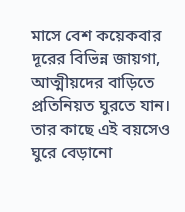মাসে বেশ কয়েকবার দূরের বিভিন্ন জায়গা, আত্মীয়দের বাড়িতে প্রতিনিয়ত ঘুরতে যান। তার কাছে এই বয়সেও ঘুরে বেড়ানো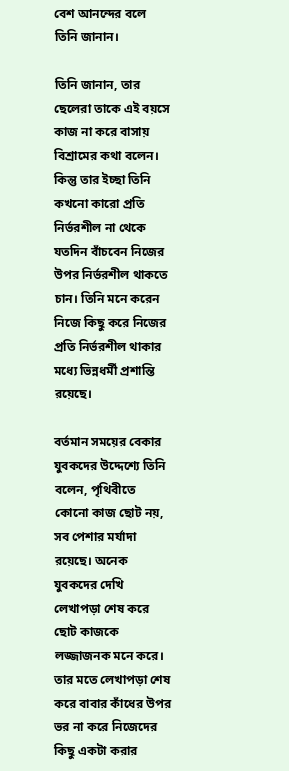বেশ আনন্দের বলে তিনি জানান।

তিনি জানান, তার ছেলেরা তাকে এই বয়সে কাজ না করে বাসায় বিশ্রামের কথা বলেন। কিন্তু তার ইচ্ছা তিনি কখনো কারো প্রতি নির্ভরশীল না থেকে যতদিন বাঁচবেন নিজের উপর নির্ভরশীল থাকতে চান। তিনি মনে করেন নিজে কিছু করে নিজের প্রতি নির্ভরশীল থাকার মধ্যে ভিন্নধর্মী প্রশান্তি রয়েছে।

বর্তমান সময়ের বেকার যুবকদের উদ্দেশ্যে তিনি বলেন, পৃথিবীতে কোনো কাজ ছোট নয়, সব পেশার মর্যাদা রয়েছে। অনেক যুবকদের দেখি লেখাপড়া শেষ করে ছোট কাজকে লজ্জাজনক মনে করে। তার মতে লেখাপড়া শেষ করে বাবার কাঁধের উপর ভর না করে নিজেদের কিছু একটা করার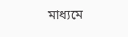মাধ্যমে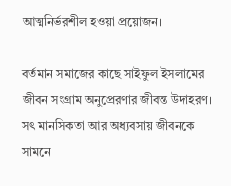আত্মনির্ভরশীল হওয়া প্রয়োজন।

বর্তমান সমাজের কাছে সাইফুল ইসলামের জীবন সংগ্রাম অনুপ্রেরণার জীবন্ত উদাহরণ। সৎ মানসিকতা আর অধ্যবসায় জীবনকে সামনে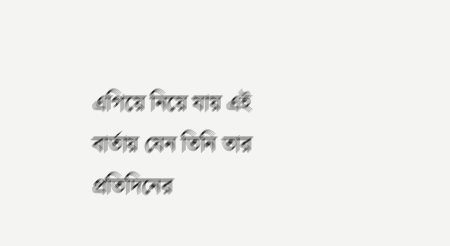এগিয়ে নিয়ে যায় এই বার্তায় যেন তিনি তার প্রতিদিনের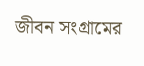জীবন সংগ্রামের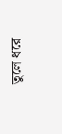তুলে ধরে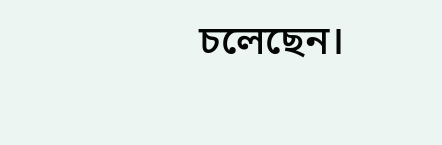চলেছেন।